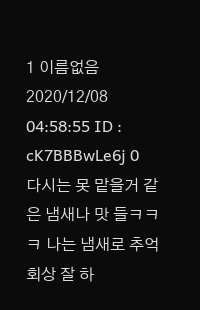1 이름없음 2020/12/08 04:58:55 ID : cK7BBBwLe6j 0
다시는 못 맡을거 같은 냄새나 맛 들ㅋㅋㅋ 나는 냄새로 추억 회상 잘 하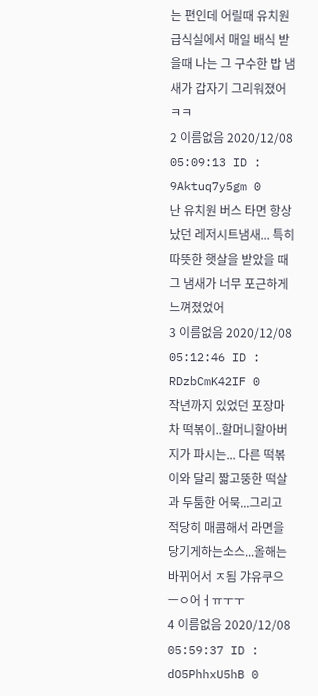는 편인데 어릴때 유치원 급식실에서 매일 배식 받을때 나는 그 구수한 밥 냄새가 갑자기 그리워졌어ㅋㅋ
2 이름없음 2020/12/08 05:09:13 ID : 9Aktuq7y5gm 0
난 유치원 버스 타면 항상 났던 레저시트냄새... 특히 따뜻한 햇살을 받았을 때 그 냄새가 너무 포근하게 느껴졌었어
3 이름없음 2020/12/08 05:12:46 ID : RDzbCmK42IF 0
작년까지 있었던 포장마차 떡볶이..할머니할아버지가 파시는... 다른 떡볶이와 달리 짧고뚱한 떡살과 두툼한 어묵...그리고 적당히 매콤해서 라면을 당기게하는소스...올해는 바뀌어서 ㅈ됨 갸유쿠으ㅡㅇ어ㅓㅠㅜㅜ
4 이름없음 2020/12/08 05:59:37 ID : dO5PhhxU5hB 0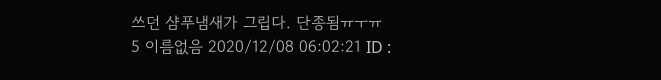쓰던 샴푸냄새가 그립다. 단종됨ㅠㅜㅠ
5 이름없음 2020/12/08 06:02:21 ID :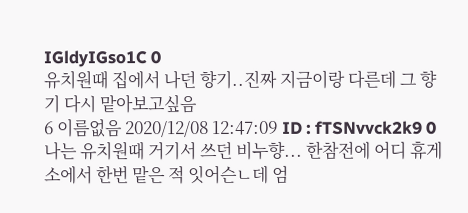IGldyIGso1C 0
유치원때 집에서 나던 향기..진짜 지금이랑 다른데 그 향기 다시 맡아보고싶음
6 이름없음 2020/12/08 12:47:09 ID : fTSNvvck2k9 0
나는 유치원때 거기서 쓰던 비누향... 한참전에 어디 휴게소에서 한번 맡은 적 잇어슨ㄴ데 엄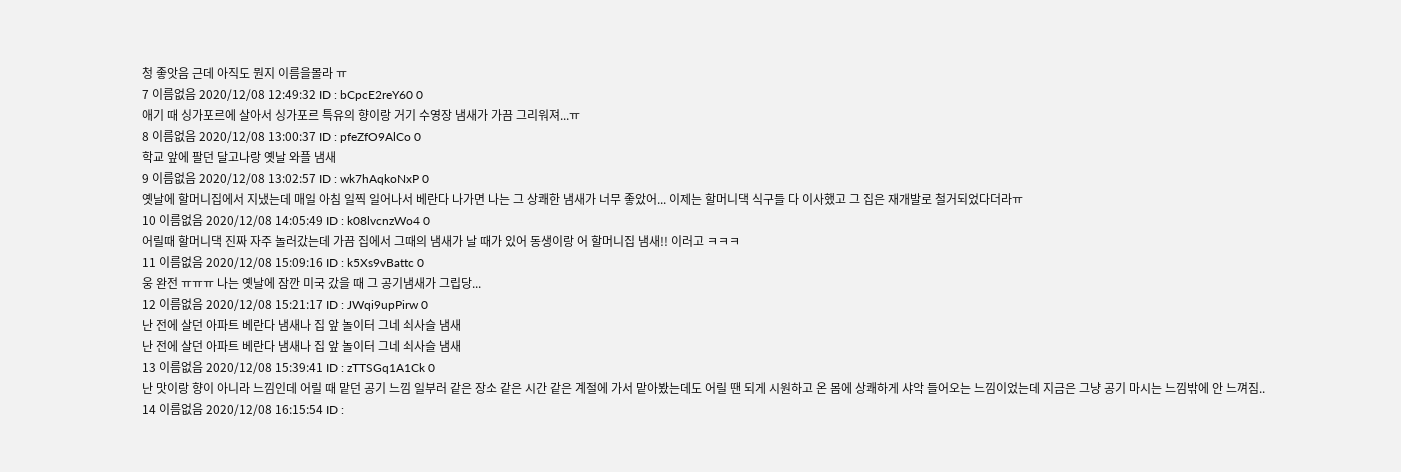청 좋앗음 근데 아직도 뭔지 이름을몰라 ㅠ
7 이름없음 2020/12/08 12:49:32 ID : bCpcE2reY60 0
애기 때 싱가포르에 살아서 싱가포르 특유의 향이랑 거기 수영장 냄새가 가끔 그리워져...ㅠ
8 이름없음 2020/12/08 13:00:37 ID : pfeZfO9AlCo 0
학교 앞에 팔던 달고나랑 옛날 와플 냄새
9 이름없음 2020/12/08 13:02:57 ID : wk7hAqkoNxP 0
옛날에 할머니집에서 지냈는데 매일 아침 일찍 일어나서 베란다 나가면 나는 그 상쾌한 냄새가 너무 좋았어... 이제는 할머니댁 식구들 다 이사했고 그 집은 재개발로 철거되었다더라ㅠ
10 이름없음 2020/12/08 14:05:49 ID : k08lvcnzWo4 0
어릴때 할머니댁 진짜 자주 놀러갔는데 가끔 집에서 그때의 냄새가 날 때가 있어 동생이랑 어 할머니집 냄새!! 이러고 ㅋㅋㅋ
11 이름없음 2020/12/08 15:09:16 ID : k5Xs9vBattc 0
웅 완전 ㅠㅠㅠ 나는 옛날에 잠깐 미국 갔을 때 그 공기냄새가 그립당...
12 이름없음 2020/12/08 15:21:17 ID : JWqi9upPirw 0
난 전에 살던 아파트 베란다 냄새나 집 앞 놀이터 그네 쇠사슬 냄새
난 전에 살던 아파트 베란다 냄새나 집 앞 놀이터 그네 쇠사슬 냄새
13 이름없음 2020/12/08 15:39:41 ID : zTTSGq1A1Ck 0
난 맛이랑 향이 아니라 느낌인데 어릴 때 맡던 공기 느낌 일부러 같은 장소 같은 시간 같은 계절에 가서 맡아봤는데도 어릴 땐 되게 시원하고 온 몸에 상쾌하게 샤악 들어오는 느낌이었는데 지금은 그냥 공기 마시는 느낌밖에 안 느껴짐..
14 이름없음 2020/12/08 16:15:54 ID :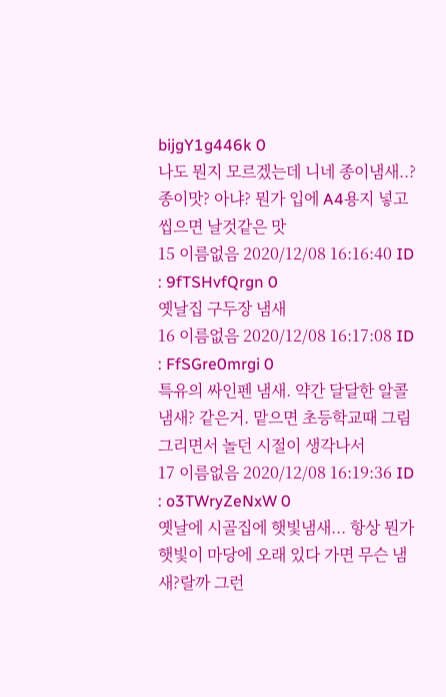bijgY1g446k 0
나도 뭔지 모르겠는데 니네 종이냄새..?종이맛? 아냐? 뭔가 입에 A4용지 넣고 씹으면 날것같은 맛
15 이름없음 2020/12/08 16:16:40 ID : 9fTSHvfQrgn 0
옛날집 구두장 냄새
16 이름없음 2020/12/08 16:17:08 ID : FfSGre0mrgi 0
특유의 싸인펜 냄새. 약간 달달한 알콜냄새? 같은거. 맡으면 초등학교때 그림그리면서 놀던 시절이 생각나서
17 이름없음 2020/12/08 16:19:36 ID : o3TWryZeNxW 0
옛날에 시골집에 햇빛냄새... 항상 뭔가 햇빛이 마당에 오래 있다 가면 무슨 냄새?랄까 그런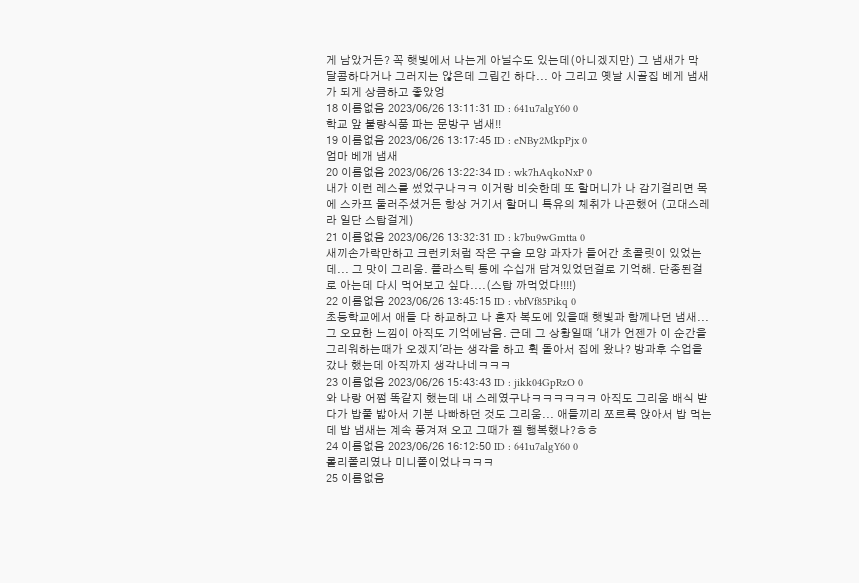게 남았거든? 꼭 햇빛에서 나는게 아닐수도 있는데(아니겠지만) 그 냄새가 막 달콤하다거나 그러지는 않은데 그립긴 하다... 아 그리고 옛날 시골집 베게 냄새가 되게 상큼하고 좋았엉
18 이름없음 2023/06/26 13:11:31 ID : 641u7algY60 0
학교 앞 불량식품 파는 문방구 냄새!!
19 이름없음 2023/06/26 13:17:45 ID : eNBy2MkpPjx 0
엄마 베개 냄새
20 이름없음 2023/06/26 13:22:34 ID : wk7hAqkoNxP 0
내가 이런 레스를 썼었구나ㅋㅋ 이거랑 비슷한데 또 할머니가 나 감기걸리면 목에 스카프 둘러주셨거든 항상 거기서 할머니 특유의 체취가 나곤했어 (고대스레라 일단 스탑걸게)
21 이름없음 2023/06/26 13:32:31 ID : k7bu9wGmtta 0
새끼손가락만하고 크런키처럼 작은 구슬 모양 과자가 들어간 초콜릿이 있었는데... 그 맛이 그리움. 플라스틱 통에 수십개 담겨있었던걸로 기억해. 단종된걸로 아는데 다시 먹어보고 싶다....(스탑 까먹었다!!!!)
22 이름없음 2023/06/26 13:45:15 ID : vbfVf85Pikq 0
초등학교에서 애들 다 하교하고 나 혼자 복도에 있을때 햇빛과 함께나던 냄새... 그 오묘한 느낌이 아직도 기억에남음. 근데 그 상황일때 '내가 언젠가 이 순간을 그리워하는때가 오겠지'라는 생각을 하고 휙 돌아서 집에 왔나? 방과후 수업을갔나 했는데 아직까지 생각나네ㅋㅋㅋ
23 이름없음 2023/06/26 15:43:43 ID : jikk04GpRzO 0
와 나랑 어쩜 똑같지 했는데 내 스레였구나ㅋㅋㅋㅋㅋㅋ 아직도 그리움 배식 받다가 밥풀 밟아서 기분 나빠하던 것도 그리움... 애들끼리 쪼르륵 앉아서 밥 먹는데 밥 냄새는 계속 풍겨져 오고 그때가 젤 행복했나?ㅎㅎ
24 이름없음 2023/06/26 16:12:50 ID : 641u7algY60 0
롤리폴리였나 미니폴이었나ㅋㅋㅋ
25 이름없음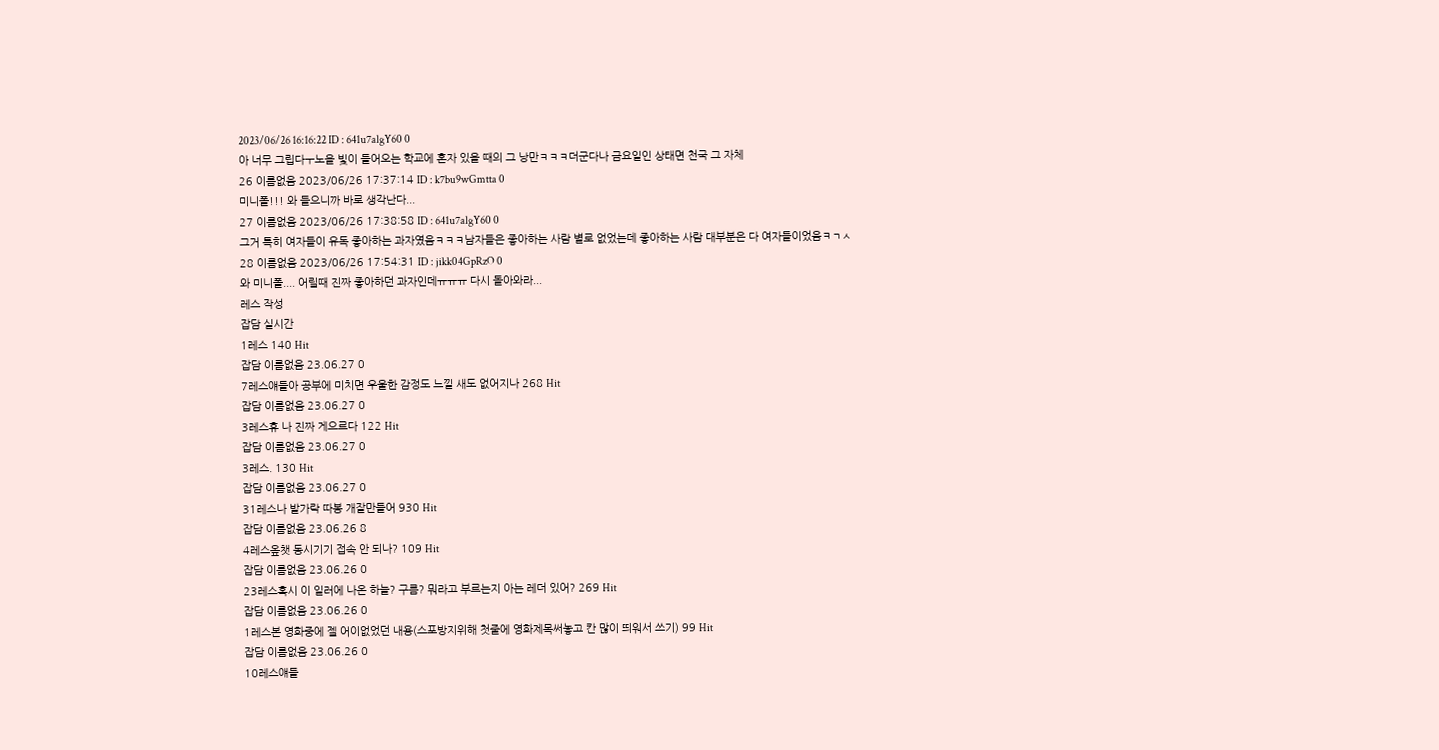2023/06/26 16:16:22 ID : 641u7algY60 0
아 너무 그립다ㅜ노을 빛이 들어오는 학교에 혼자 있을 때의 그 낭만ㅋㅋㅋ더군다나 금요일인 상태면 천국 그 자체
26 이름없음 2023/06/26 17:37:14 ID : k7bu9wGmtta 0
미니폴!!! 와 들으니까 바로 생각난다...
27 이름없음 2023/06/26 17:38:58 ID : 641u7algY60 0
그거 특히 여자들이 유독 좋아하는 과자였음ㅋㅋㅋ남자들은 좋아하는 사람 별로 없었는데 좋아하는 사람 대부분은 다 여자들이었음ㅋㄱㅅ
28 이름없음 2023/06/26 17:54:31 ID : jikk04GpRzO 0
와 미니폴.... 어릴때 진짜 좋아하던 과자인데ㅠㅠㅠ 다시 돌아와라...
레스 작성
잡담 실시간
1레스 140 Hit
잡담 이름없음 23.06.27 0
7레스얘들아 공부에 미치면 우울한 감정도 느낄 새도 없어지나 268 Hit
잡담 이름없음 23.06.27 0
3레스휴 나 진짜 게으르다 122 Hit
잡담 이름없음 23.06.27 0
3레스. 130 Hit
잡담 이름없음 23.06.27 0
31레스나 발가락 따봉 개잘만들어 930 Hit
잡담 이름없음 23.06.26 8
4레스옾챗 동시기기 접속 안 되나? 109 Hit
잡담 이름없음 23.06.26 0
23레스혹시 이 일러에 나온 하늘? 구름? 뭐라고 부르는지 아는 레더 있어? 269 Hit
잡담 이름없음 23.06.26 0
1레스본 영화중에 젤 어이없었던 내용(스포방지위해 첫줄에 영화제목써놓고 칸 많이 띄워서 쓰기) 99 Hit
잡담 이름없음 23.06.26 0
10레스얘들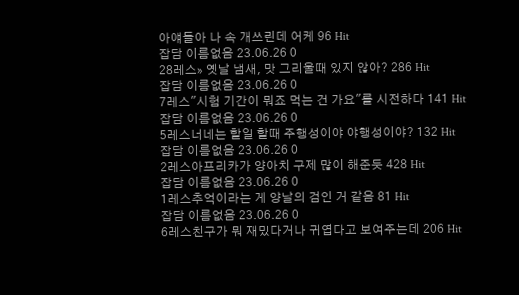아얘들아 나 속 개쓰린데 어케 96 Hit
잡담 이름없음 23.06.26 0
28레스» 옛날 냄새, 맛 그리울때 있지 않아? 286 Hit
잡담 이름없음 23.06.26 0
7레스"시험 기간이 뭐죠 먹는 건 가요"를 시전하다 141 Hit
잡담 이름없음 23.06.26 0
5레스너네는 할일 할때 주행성이야 야행성이야? 132 Hit
잡담 이름없음 23.06.26 0
2레스아프리카가 양아치 구제 많이 해준듯 428 Hit
잡담 이름없음 23.06.26 0
1레스추억이라는 게 양날의 검인 거 같음 81 Hit
잡담 이름없음 23.06.26 0
6레스친구가 뭐 재밌다거나 귀엽다고 보여주는데 206 Hit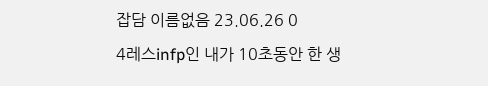잡담 이름없음 23.06.26 0
4레스infp인 내가 10초동안 한 생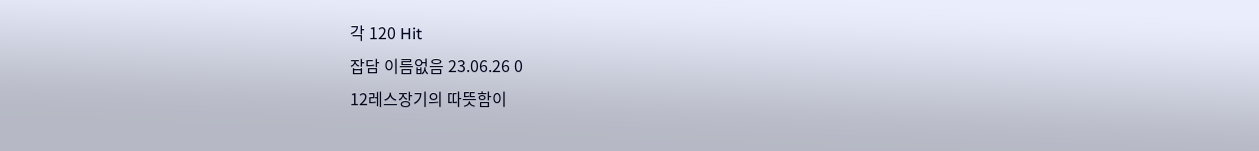각 120 Hit
잡담 이름없음 23.06.26 0
12레스장기의 따뜻함이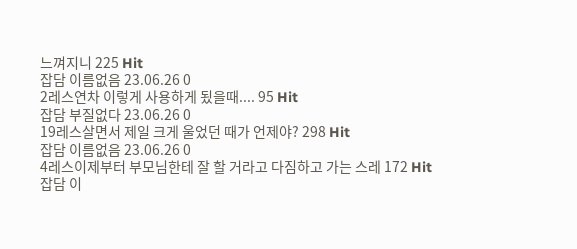느껴지니 225 Hit
잡담 이름없음 23.06.26 0
2레스연차 이렇게 사용하게 됬을때.... 95 Hit
잡담 부질없다 23.06.26 0
19레스살면서 제일 크게 울었던 때가 언제야? 298 Hit
잡담 이름없음 23.06.26 0
4레스이제부터 부모님한테 잘 할 거라고 다짐하고 가는 스레 172 Hit
잡담 이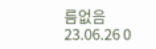름없음 23.06.26 0